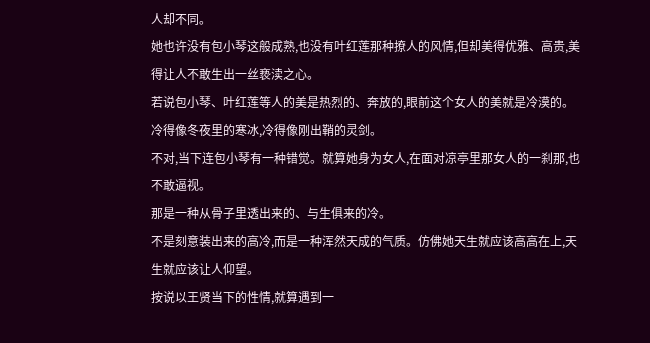人却不同。
她也许没有包小琴这般成熟,也没有叶红莲那种撩人的风情,但却美得优雅、高贵,美得让人不敢生出一丝亵渎之心。
若说包小琴、叶红莲等人的美是热烈的、奔放的,眼前这个女人的美就是冷漠的。
冷得像冬夜里的寒冰,冷得像刚出鞘的灵剑。
不对,当下连包小琴有一种错觉。就算她身为女人,在面对凉亭里那女人的一刹那,也不敢逼视。
那是一种从骨子里透出来的、与生俱来的冷。
不是刻意装出来的高冷,而是一种浑然天成的气质。仿佛她天生就应该高高在上,天生就应该让人仰望。
按说以王贤当下的性情,就算遇到一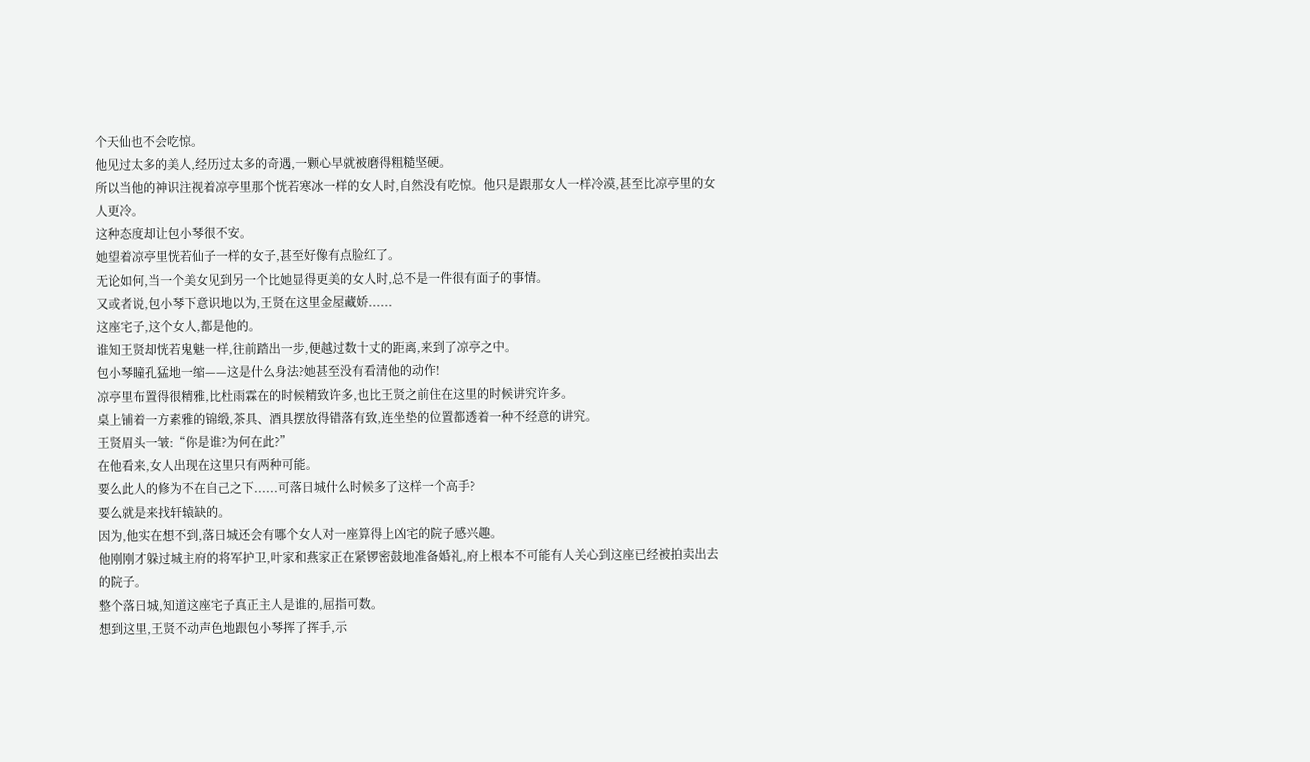个天仙也不会吃惊。
他见过太多的美人,经历过太多的奇遇,一颗心早就被磨得粗糙坚硬。
所以当他的神识注视着凉亭里那个恍若寒冰一样的女人时,自然没有吃惊。他只是跟那女人一样冷漠,甚至比凉亭里的女人更冷。
这种态度却让包小琴很不安。
她望着凉亭里恍若仙子一样的女子,甚至好像有点脸红了。
无论如何,当一个美女见到另一个比她显得更美的女人时,总不是一件很有面子的事情。
又或者说,包小琴下意识地以为,王贤在这里金屋藏娇......
这座宅子,这个女人,都是他的。
谁知王贤却恍若鬼魅一样,往前踏出一步,便越过数十丈的距离,来到了凉亭之中。
包小琴瞳孔猛地一缩——这是什么身法?她甚至没有看清他的动作!
凉亭里布置得很精雅,比杜雨霖在的时候精致许多,也比王贤之前住在这里的时候讲究许多。
桌上铺着一方素雅的锦缎,茶具、酒具摆放得错落有致,连坐垫的位置都透着一种不经意的讲究。
王贤眉头一皱:“你是谁?为何在此?”
在他看来,女人出现在这里只有两种可能。
要么此人的修为不在自己之下......可落日城什么时候多了这样一个高手?
要么就是来找轩辕缺的。
因为,他实在想不到,落日城还会有哪个女人对一座算得上凶宅的院子感兴趣。
他刚刚才躲过城主府的将军护卫,叶家和燕家正在紧锣密鼓地准备婚礼,府上根本不可能有人关心到这座已经被拍卖出去的院子。
整个落日城,知道这座宅子真正主人是谁的,屈指可数。
想到这里,王贤不动声色地跟包小琴挥了挥手,示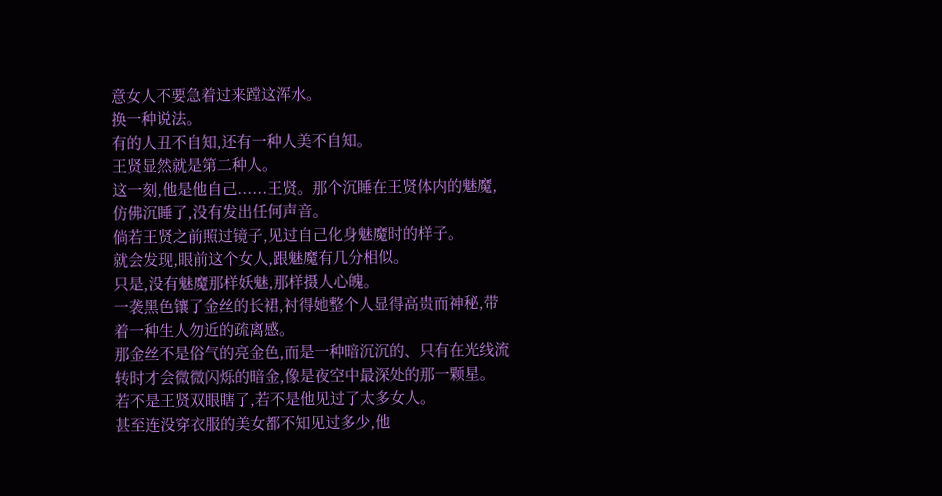意女人不要急着过来蹚这浑水。
换一种说法。
有的人丑不自知,还有一种人美不自知。
王贤显然就是第二种人。
这一刻,他是他自己......王贤。那个沉睡在王贤体内的魅魔,仿佛沉睡了,没有发出任何声音。
倘若王贤之前照过镜子,见过自己化身魅魔时的样子。
就会发现,眼前这个女人,跟魅魔有几分相似。
只是,没有魅魔那样妖魅,那样摄人心魄。
一袭黑色镶了金丝的长裙,衬得她整个人显得高贵而神秘,带着一种生人勿近的疏离感。
那金丝不是俗气的亮金色,而是一种暗沉沉的、只有在光线流转时才会微微闪烁的暗金,像是夜空中最深处的那一颗星。
若不是王贤双眼瞎了,若不是他见过了太多女人。
甚至连没穿衣服的美女都不知见过多少,他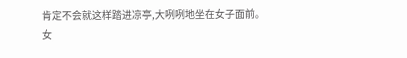肯定不会就这样踏进凉亭,大咧咧地坐在女子面前。
女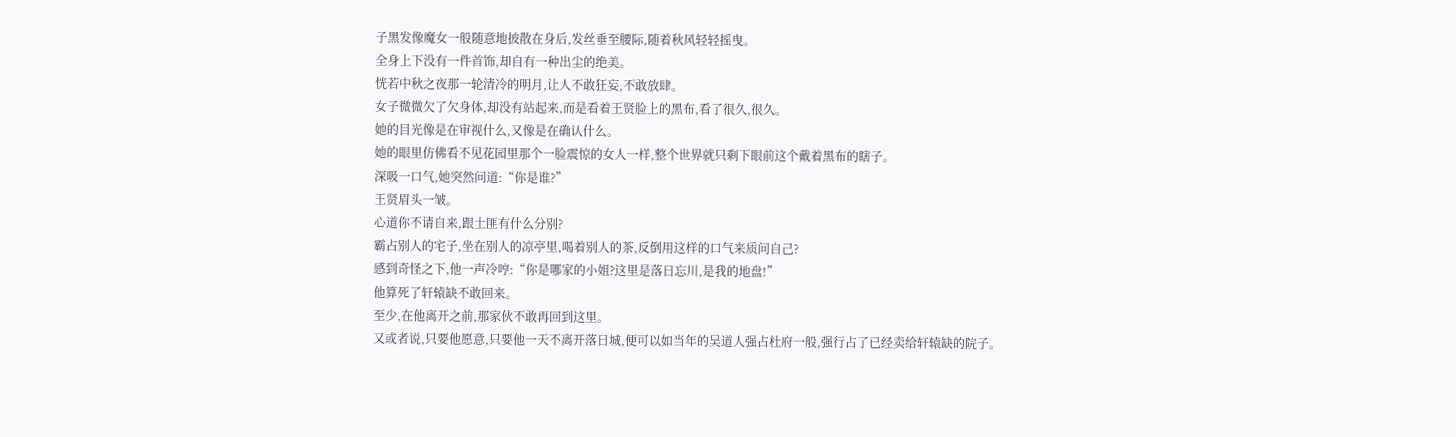子黑发像魔女一般随意地披散在身后,发丝垂至腰际,随着秋风轻轻摇曳。
全身上下没有一件首饰,却自有一种出尘的绝美。
恍若中秋之夜那一轮清冷的明月,让人不敢狂妄,不敢放肆。
女子微微欠了欠身体,却没有站起来,而是看着王贤脸上的黑布,看了很久,很久。
她的目光像是在审视什么,又像是在确认什么。
她的眼里仿佛看不见花园里那个一脸震惊的女人一样,整个世界就只剩下眼前这个戴着黑布的瞎子。
深吸一口气,她突然问道:“你是谁?”
王贤眉头一皱。
心道你不请自来,跟土匪有什么分别?
霸占别人的宅子,坐在别人的凉亭里,喝着别人的茶,反倒用这样的口气来质问自己?
感到奇怪之下,他一声冷哼:“你是哪家的小姐?这里是落日忘川,是我的地盘!”
他算死了轩辕缺不敢回来。
至少,在他离开之前,那家伙不敢再回到这里。
又或者说,只要他愿意,只要他一天不离开落日城,便可以如当年的吴道人强占杜府一般,强行占了已经卖给轩辕缺的院子。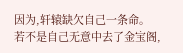因为,轩辕缺欠自己一条命。
若不是自己无意中去了金宝阁,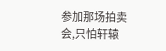参加那场拍卖会,只怕轩辕